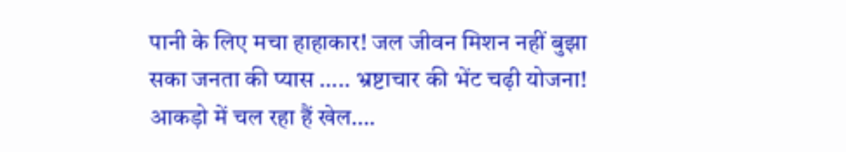पानी के लिए मचा हाहाकार! जल जीवन मिशन नहीं बुझा सका जनता की प्यास ….. भ्रष्टाचार की भेंट चढ़ी योजना! आकड़ो में चल रहा हैं खेल….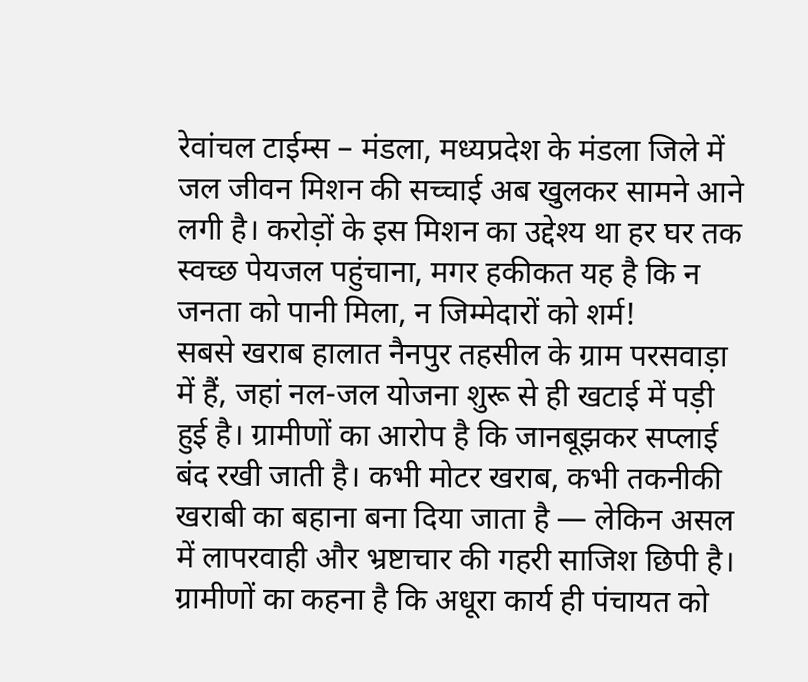रेवांचल टाईम्स – मंडला, मध्यप्रदेश के मंडला जिले में जल जीवन मिशन की सच्चाई अब खुलकर सामने आने लगी है। करोड़ों के इस मिशन का उद्देश्य था हर घर तक स्वच्छ पेयजल पहुंचाना, मगर हकीकत यह है कि न जनता को पानी मिला, न जिम्मेदारों को शर्म!
सबसे खराब हालात नैनपुर तहसील के ग्राम परसवाड़ा में हैं, जहां नल-जल योजना शुरू से ही खटाई में पड़ी हुई है। ग्रामीणों का आरोप है कि जानबूझकर सप्लाई बंद रखी जाती है। कभी मोटर खराब, कभी तकनीकी खराबी का बहाना बना दिया जाता है — लेकिन असल में लापरवाही और भ्रष्टाचार की गहरी साजिश छिपी है।
ग्रामीणों का कहना है कि अधूरा कार्य ही पंचायत को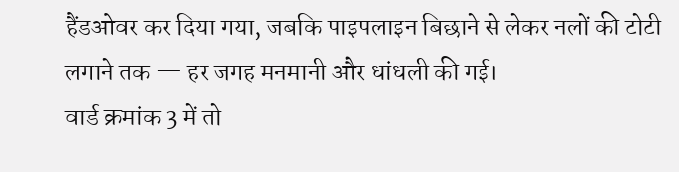हैंडओवर कर दिया गया, जबकि पाइपलाइन बिछाने से लेकर नलों की टोटी लगाने तक — हर जगह मनमानी और धांधली की गई।
वार्ड क्रमांक 3 में तो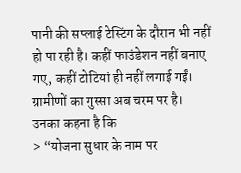पानी की सप्लाई टेस्टिंग के दौरान भी नहीं हो पा रही है। कहीं फाउंडेशन नहीं बनाए गए, कहीं टोटियां ही नहीं लगाई गईं।
ग्रामीणों का गुस्सा अब चरम पर है। उनका कहना है कि
> “योजना सुधार के नाम पर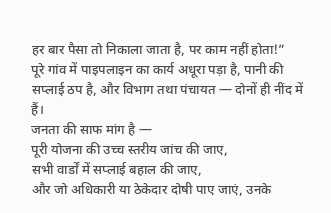हर बार पैसा तो निकाला जाता है, पर काम नहीं होता!”
पूरे गांव में पाइपलाइन का कार्य अधूरा पड़ा है, पानी की सप्लाई ठप है, और विभाग तथा पंचायत — दोनों ही नींद में हैं।
जनता की साफ मांग है —
पूरी योजना की उच्च स्तरीय जांच की जाए,
सभी वार्डों में सप्लाई बहाल की जाए,
और जो अधिकारी या ठेकेदार दोषी पाए जाएं, उनके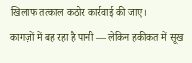खिलाफ तत्काल कठोर कार्रवाई की जाए।
कागज़ों में बह रहा है पानी — लेकिन हकीकत में सूख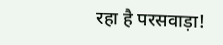रहा है परसवाड़ा!